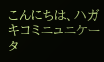こんにちは、ハガキコミニュニケータ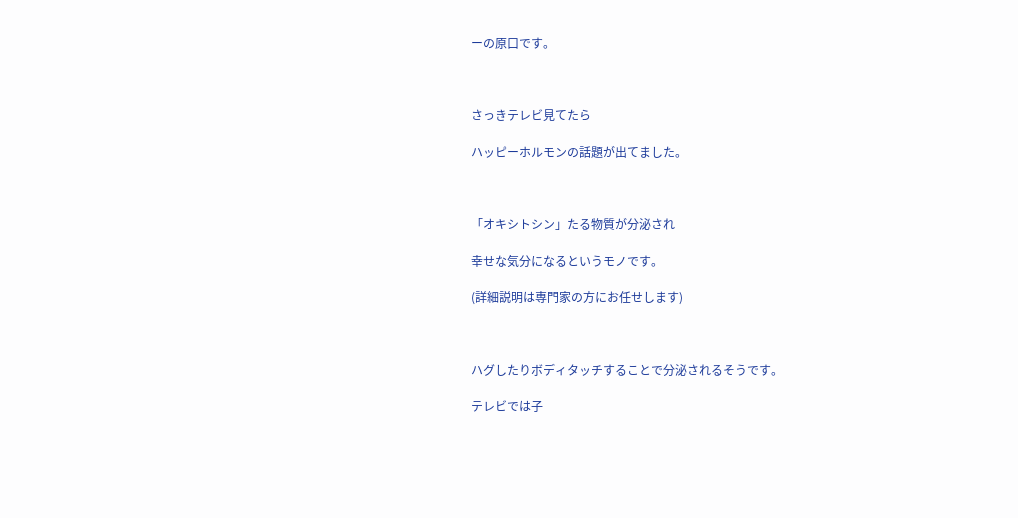ーの原口です。



さっきテレビ見てたら

ハッピーホルモンの話題が出てました。



「オキシトシン」たる物質が分泌され

幸せな気分になるというモノです。

(詳細説明は専門家の方にお任せします)



ハグしたりボディタッチすることで分泌されるそうです。

テレビでは子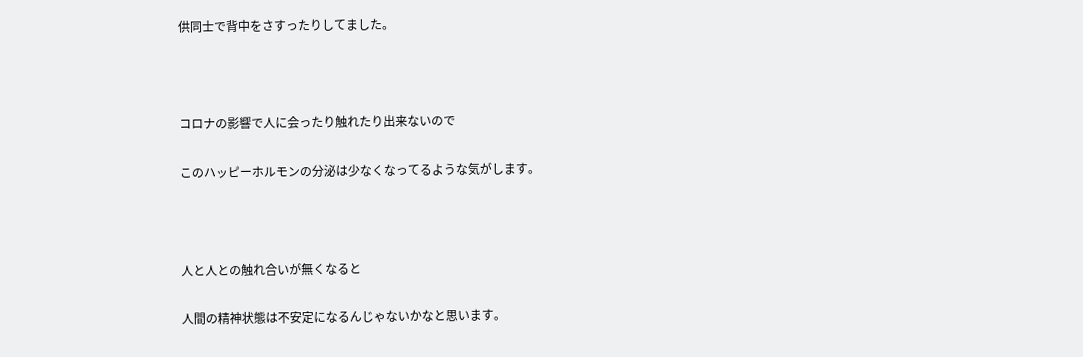供同士で背中をさすったりしてました。



コロナの影響で人に会ったり触れたり出来ないので

このハッピーホルモンの分泌は少なくなってるような気がします。



人と人との触れ合いが無くなると

人間の精神状態は不安定になるんじゃないかなと思います。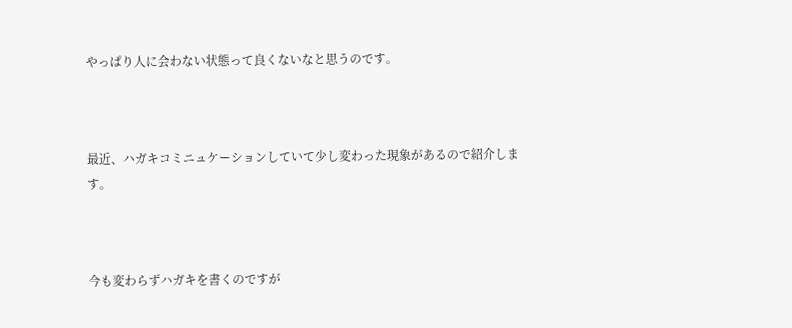やっぱり人に会わない状態って良くないなと思うのです。



最近、ハガキコミニュケーションしていて少し変わった現象があるので紹介します。



今も変わらずハガキを書くのですが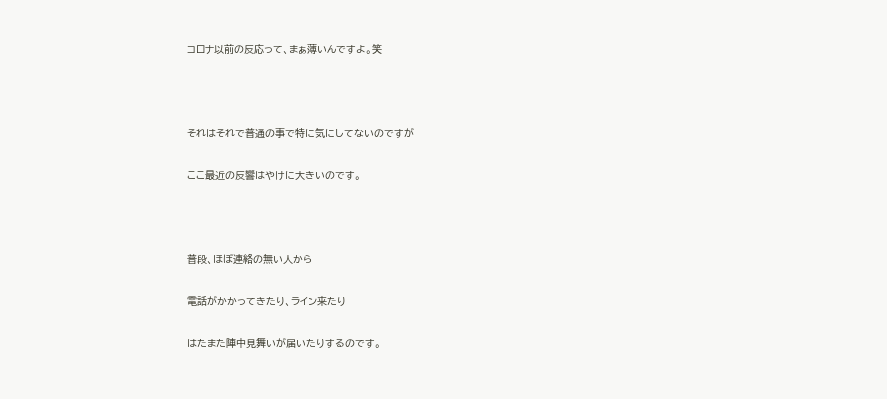コロナ以前の反応って、まぁ薄いんですよ。笑



それはそれで普通の事で特に気にしてないのですが

ここ最近の反響はやけに大きいのです。



普段、ほぼ連絡の無い人から

電話がかかってきたり、ライン来たり

はたまた陣中見舞いが届いたりするのです。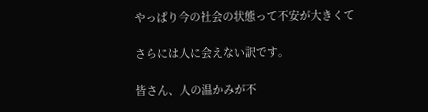やっぱり今の社会の状態って不安が大きくて

さらには人に会えない訳です。

皆さん、人の温かみが不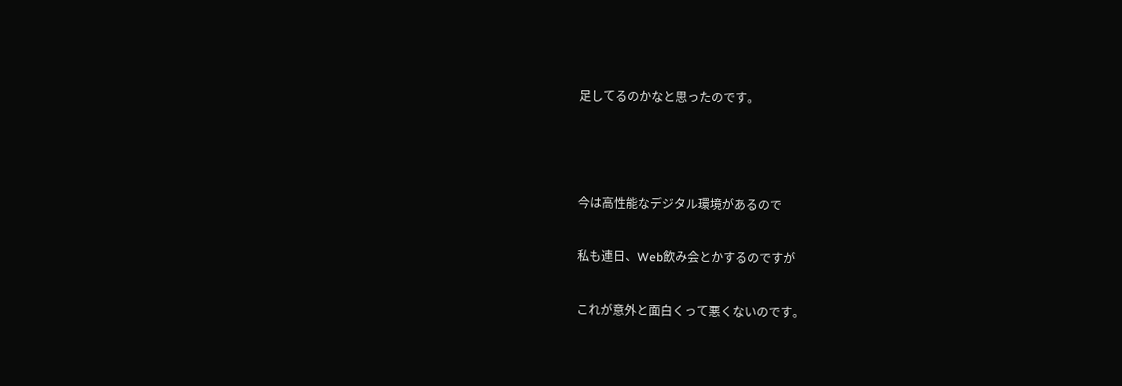足してるのかなと思ったのです。



今は高性能なデジタル環境があるので

私も連日、Web飲み会とかするのですが

これが意外と面白くって悪くないのです。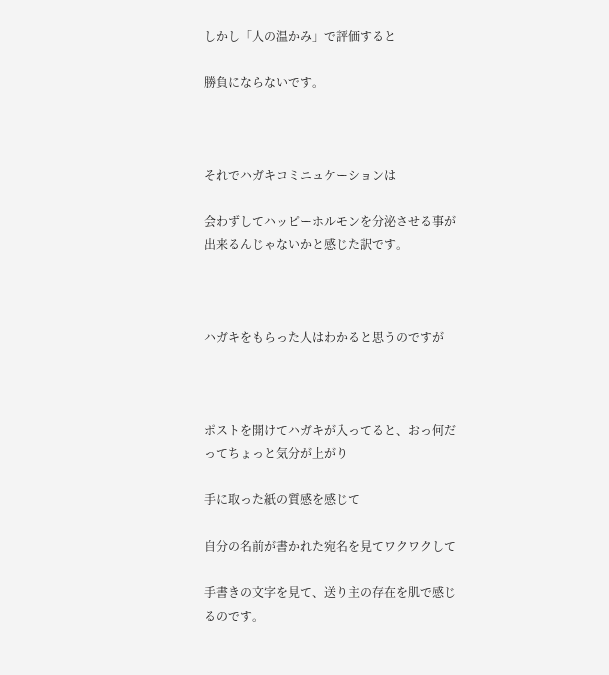しかし「人の温かみ」で評価すると

勝負にならないです。



それでハガキコミニュケーションは

会わずしてハッピーホルモンを分泌させる事が出来るんじゃないかと感じた訳です。



ハガキをもらった人はわかると思うのですが



ポストを開けてハガキが入ってると、おっ何だってちょっと気分が上がり

手に取った紙の質感を感じて

自分の名前が書かれた宛名を見てワクワクして

手書きの文字を見て、送り主の存在を肌で感じるのです。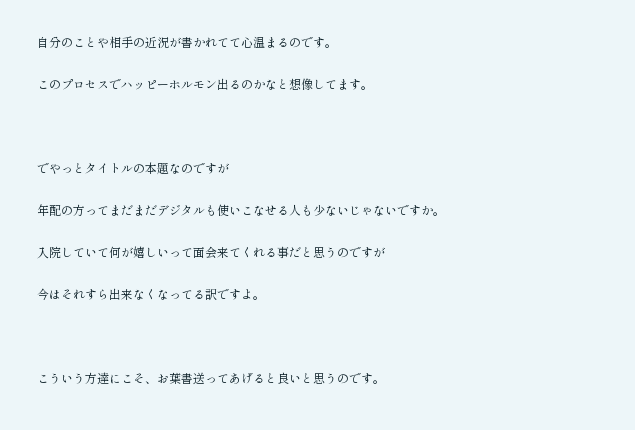自分のことや相手の近況が書かれてて心温まるのです。

このプロセスでハッピーホルモン出るのかなと想像してます。



でやっとタイトルの本題なのですが

年配の方ってまだまだデジタルも使いこなせる人も少ないじゃないですか。

入院していて何が嬉しいって面会来てくれる事だと思うのですが

今はそれすら出来なくなってる訳ですよ。



こういう方達にこそ、お葉書送ってあげると良いと思うのです。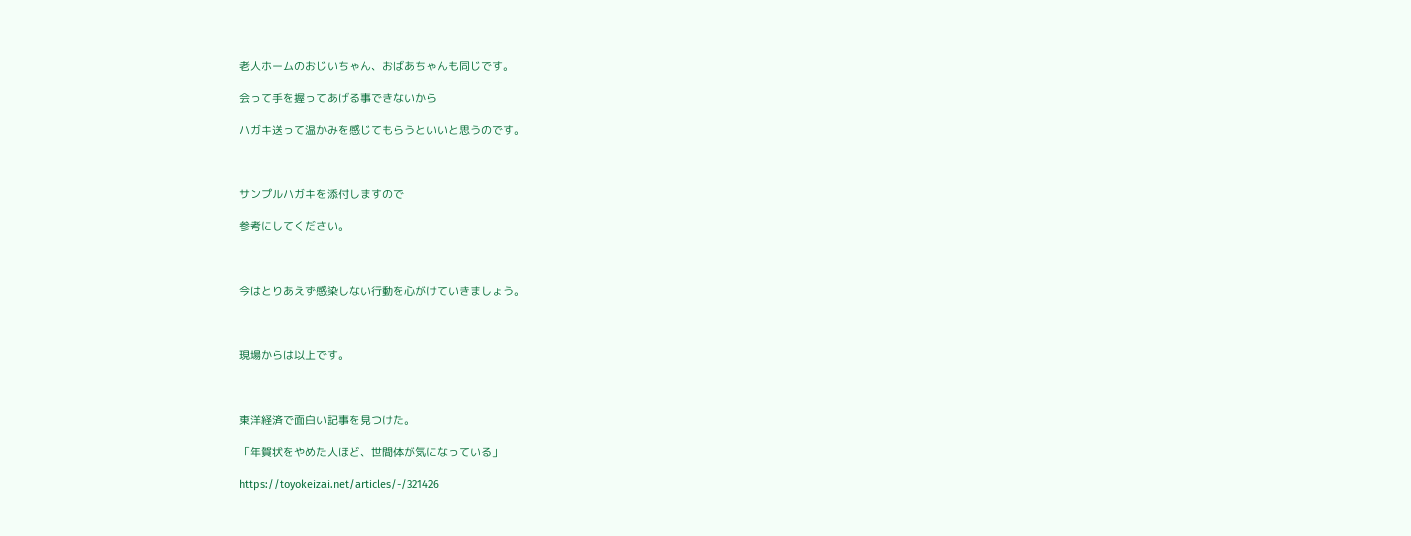老人ホームのおじいちゃん、おばあちゃんも同じです。

会って手を握ってあげる事できないから

ハガキ送って温かみを感じてもらうといいと思うのです。



サンプルハガキを添付しますので

参考にしてください。



今はとりあえず感染しない行動を心がけていきましょう。



現場からは以上です。



東洋経済で面白い記事を見つけた。

「年賀状をやめた人ほど、世間体が気になっている」

https://toyokeizai.net/articles/-/321426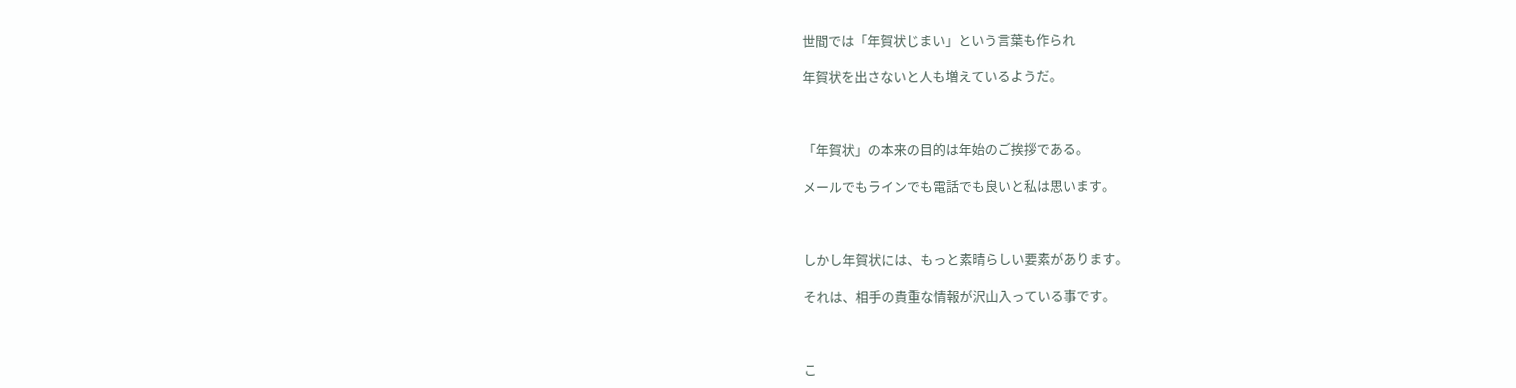世間では「年賀状じまい」という言葉も作られ

年賀状を出さないと人も増えているようだ。



「年賀状」の本来の目的は年始のご挨拶である。

メールでもラインでも電話でも良いと私は思います。



しかし年賀状には、もっと素晴らしい要素があります。

それは、相手の貴重な情報が沢山入っている事です。



こ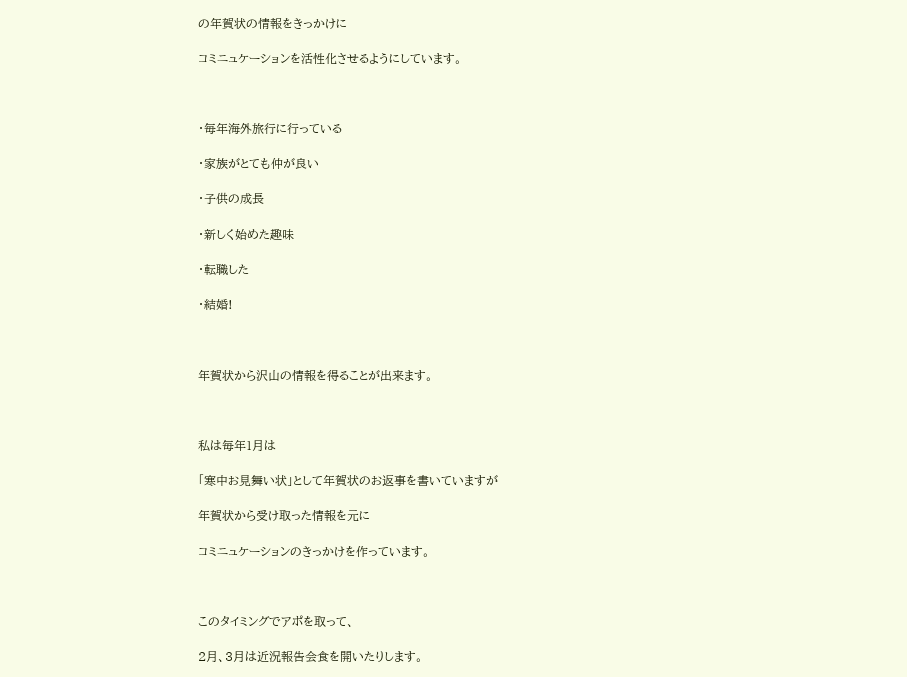の年賀状の情報をきっかけに

コミニュケーションを活性化させるようにしています。



・毎年海外旅行に行っている

・家族がとても仲が良い

・子供の成長

・新しく始めた趣味

・転職した

・結婚!



年賀状から沢山の情報を得ることが出来ます。



私は毎年1月は

「寒中お見舞い状」として年賀状のお返事を書いていますが

年賀状から受け取った情報を元に

コミニュケーションのきっかけを作っています。



このタイミングでアポを取って、

2月、3月は近況報告会食を開いたりします。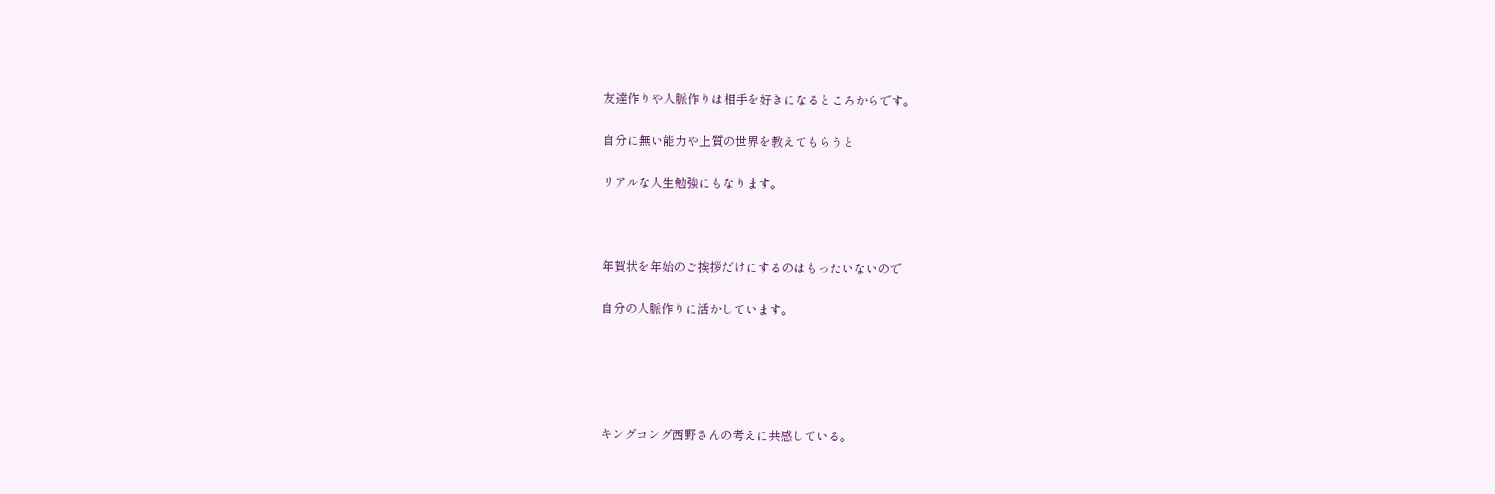友達作りや人脈作りは相手を好きになるところからです。

自分に無い能力や上質の世界を教えてもらうと

リアルな人生勉強にもなります。



年賀状を年始のご挨拶だけにするのはもったいないので

自分の人脈作りに活かしています。





キングコング西野さんの考えに共感している。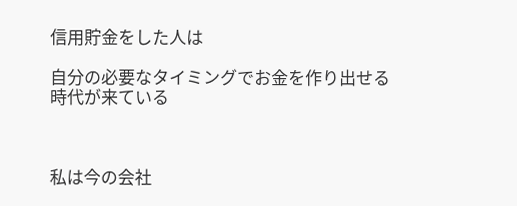信用貯金をした人は

自分の必要なタイミングでお金を作り出せる時代が来ている



私は今の会社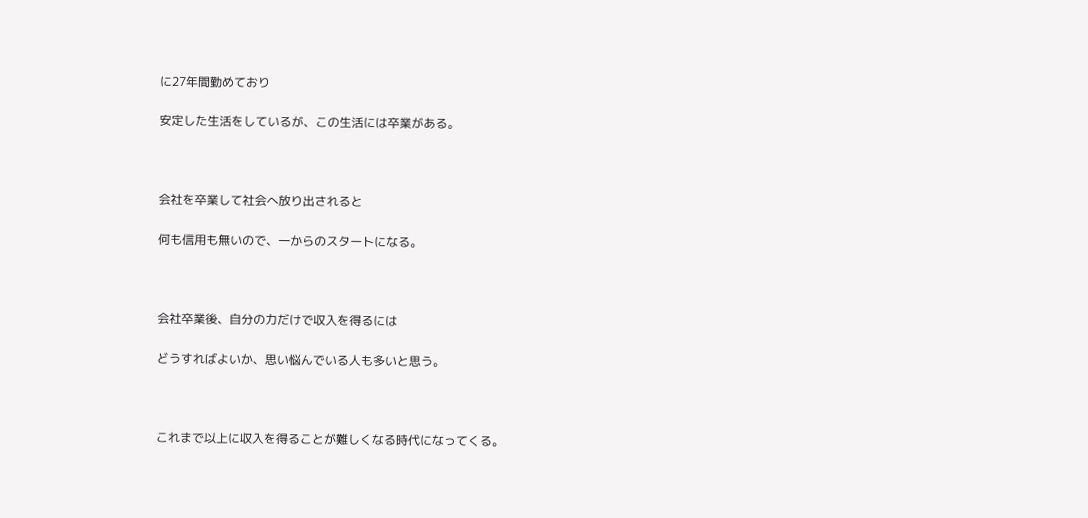に27年間勤めており

安定した生活をしているが、この生活には卒業がある。



会社を卒業して社会へ放り出されると

何も信用も無いので、一からのスタートになる。



会社卒業後、自分の力だけで収入を得るには

どうすればよいか、思い悩んでいる人も多いと思う。



これまで以上に収入を得ることが難しくなる時代になってくる。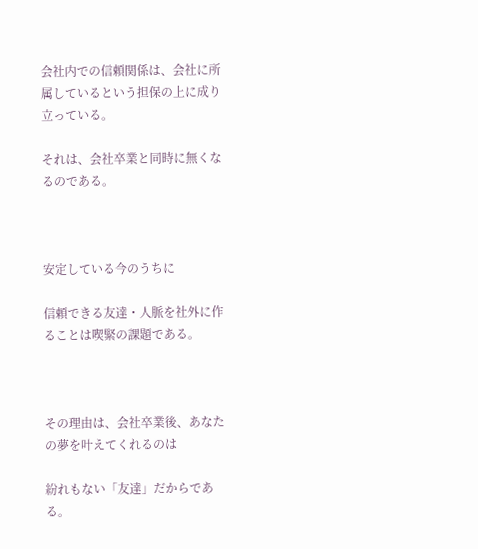会社内での信頼関係は、会社に所属しているという担保の上に成り立っている。

それは、会社卒業と同時に無くなるのである。



安定している今のうちに

信頼できる友達・人脈を社外に作ることは喫緊の課題である。



その理由は、会社卒業後、あなたの夢を叶えてくれるのは

紛れもない「友達」だからである。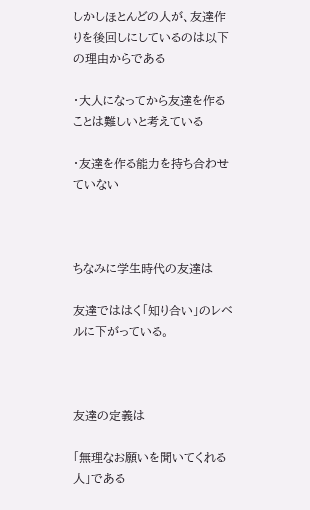しかしほとんどの人が、友達作りを後回しにしているのは以下の理由からである

・大人になってから友達を作ることは難しいと考えている

・友達を作る能力を持ち合わせていない



ちなみに学生時代の友達は

友達でははく「知り合い」のレベルに下がっている。



友達の定義は

「無理なお願いを聞いてくれる人」である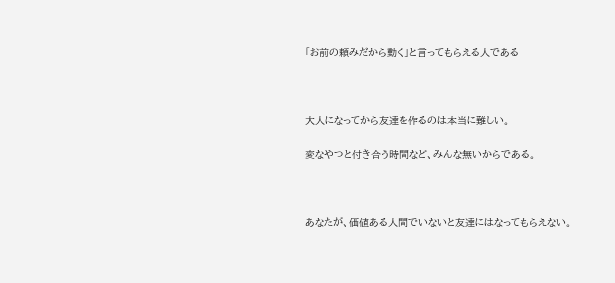「お前の頼みだから動く」と言ってもらえる人である



大人になってから友達を作るのは本当に難しい。

変なやつと付き合う時間など、みんな無いからである。



あなたが、価値ある人間でいないと友達にはなってもらえない。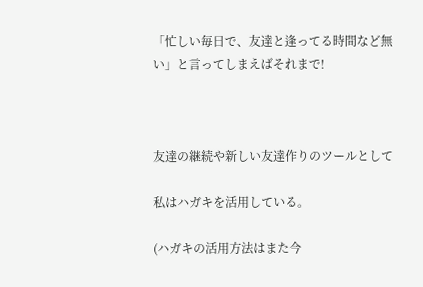「忙しい毎日で、友達と逢ってる時間など無い」と言ってしまえばそれまで!



友達の継続や新しい友達作りのツールとして

私はハガキを活用している。

(ハガキの活用方法はまた今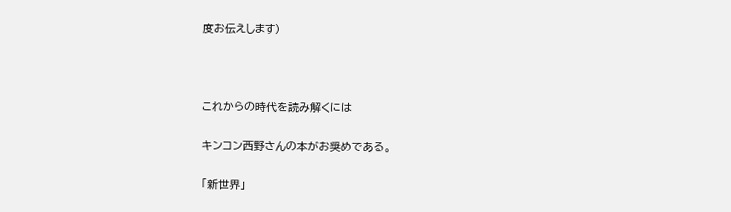度お伝えします)



これからの時代を読み解くには

キンコン西野さんの本がお奨めである。

「新世界」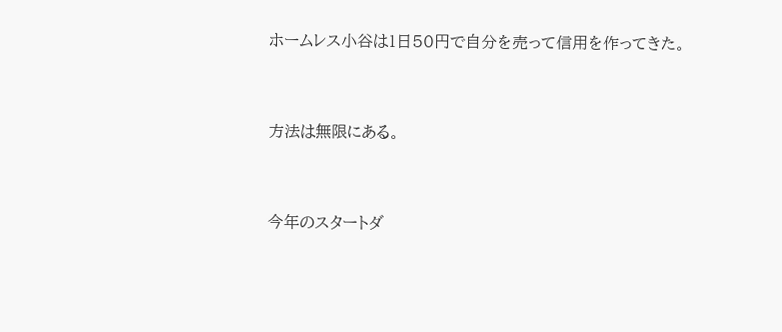ホームレス小谷は1日50円で自分を売って信用を作ってきた。



方法は無限にある。



今年のスタートダ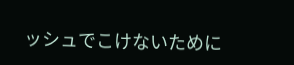ッシュでこけないために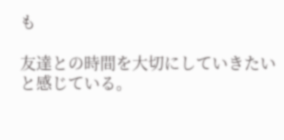も

友達との時間を大切にしていきたいと感じている。